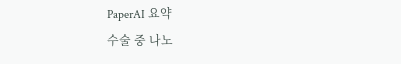PaperAI 요약
수술 중 나노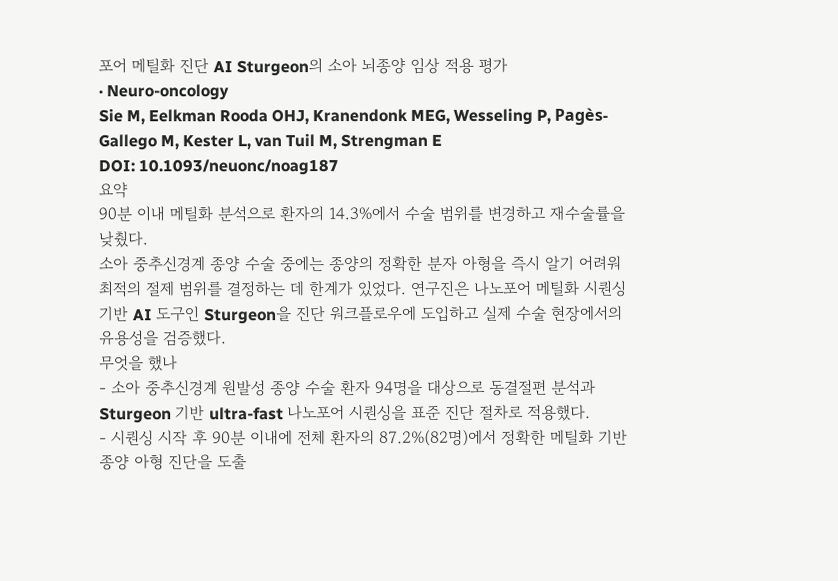포어 메틸화 진단 AI Sturgeon의 소아 뇌종양 임상 적용 평가
· Neuro-oncology
Sie M, Eelkman Rooda OHJ, Kranendonk MEG, Wesseling P, Pagès-Gallego M, Kester L, van Tuil M, Strengman E
DOI: 10.1093/neuonc/noag187
요약
90분 이내 메틸화 분석으로 환자의 14.3%에서 수술 범위를 변경하고 재수술률을 낮췄다.
소아 중추신경계 종양 수술 중에는 종양의 정확한 분자 아형을 즉시 알기 어려워 최적의 절제 범위를 결정하는 데 한계가 있었다. 연구진은 나노포어 메틸화 시퀀싱 기반 AI 도구인 Sturgeon을 진단 워크플로우에 도입하고 실제 수술 현장에서의 유용성을 검증했다.
무엇을 했나
- 소아 중추신경계 원발성 종양 수술 환자 94명을 대상으로 동결절편 분석과 Sturgeon 기반 ultra-fast 나노포어 시퀀싱을 표준 진단 절차로 적용했다.
- 시퀀싱 시작 후 90분 이내에 전체 환자의 87.2%(82명)에서 정확한 메틸화 기반 종양 아형 진단을 도출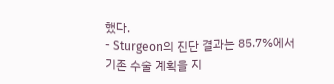했다.
- Sturgeon의 진단 결과는 85.7%에서 기존 수술 계획을 지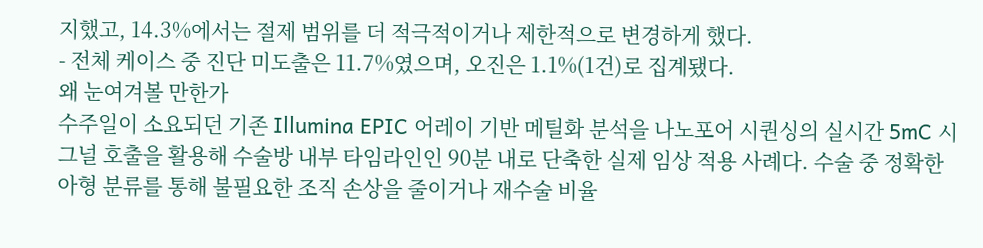지했고, 14.3%에서는 절제 범위를 더 적극적이거나 제한적으로 변경하게 했다.
- 전체 케이스 중 진단 미도출은 11.7%였으며, 오진은 1.1%(1건)로 집계됐다.
왜 눈여겨볼 만한가
수주일이 소요되던 기존 Illumina EPIC 어레이 기반 메틸화 분석을 나노포어 시퀀싱의 실시간 5mC 시그널 호출을 활용해 수술방 내부 타임라인인 90분 내로 단축한 실제 임상 적용 사례다. 수술 중 정확한 아형 분류를 통해 불필요한 조직 손상을 줄이거나 재수술 비율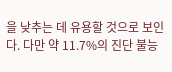을 낮추는 데 유용할 것으로 보인다. 다만 약 11.7%의 진단 불능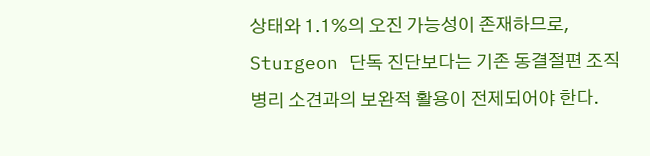상태와 1.1%의 오진 가능성이 존재하므로, Sturgeon 단독 진단보다는 기존 동결절편 조직병리 소견과의 보완적 활용이 전제되어야 한다.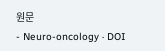원문
- Neuro-oncology · DOI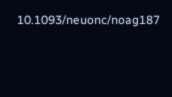10.1093/neuonc/noag187